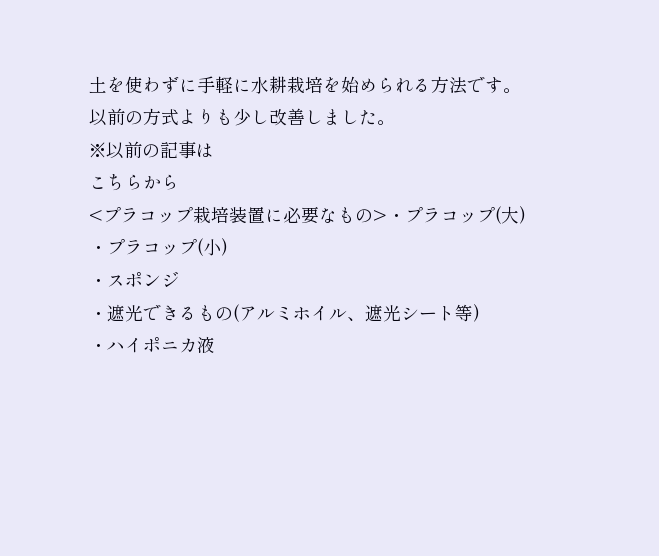土を使わずに手軽に水耕栽培を始められる方法です。
以前の方式よりも少し改善しました。
※以前の記事は
こちらから
<プラコップ栽培装置に必要なもの>・プラコップ(大)
・プラコップ(小)
・スポンジ
・遮光できるもの(アルミホイル、遮光シート等)
・ハイポニカ液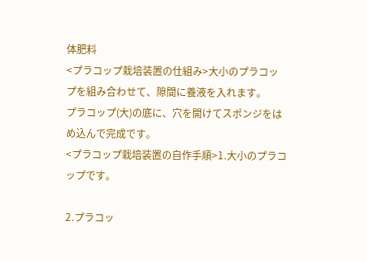体肥料
<プラコップ栽培装置の仕組み>大小のプラコップを組み合わせて、隙間に養液を入れます。
プラコップ(大)の底に、穴を開けてスポンジをはめ込んで完成です。
<プラコップ栽培装置の自作手順>1.大小のプラコップです。

2.プラコッ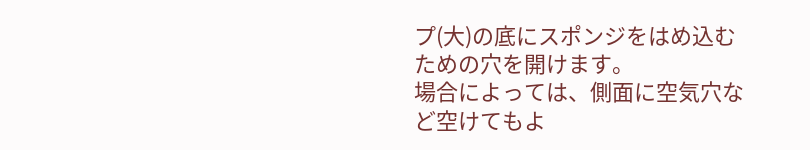プ(大)の底にスポンジをはめ込むための穴を開けます。
場合によっては、側面に空気穴など空けてもよ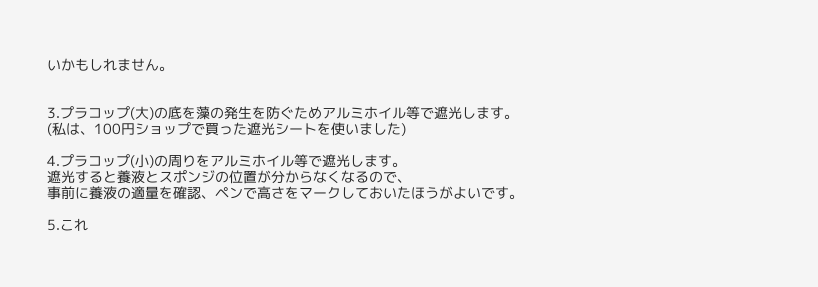いかもしれません。


3.プラコップ(大)の底を藻の発生を防ぐためアルミホイル等で遮光します。
(私は、100円ショップで買った遮光シートを使いました)

4.プラコップ(小)の周りをアルミホイル等で遮光します。
遮光すると養液とスポンジの位置が分からなくなるので、
事前に養液の適量を確認、ペンで高さをマークしておいたほうがよいです。

5.これ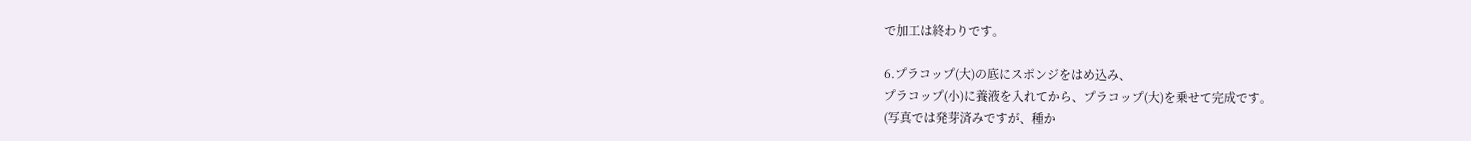で加工は終わりです。

6.プラコップ(大)の底にスポンジをはめ込み、
プラコップ(小)に養液を入れてから、プラコップ(大)を乗せて完成です。
(写真では発芽済みですが、種か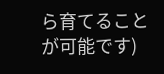ら育てることが可能です)